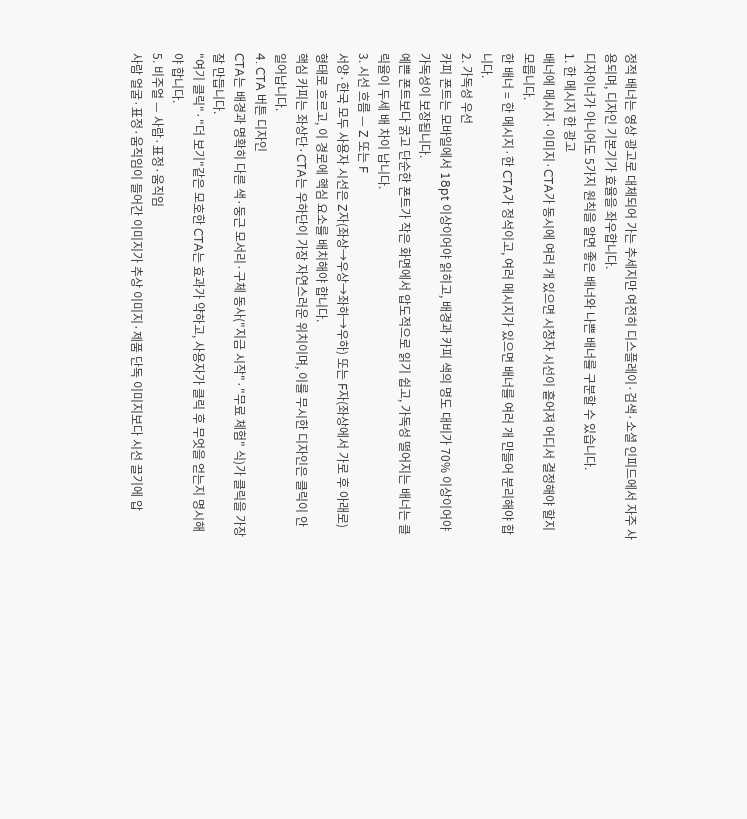정적 배너는 영상 광고로 대체되어 가는 추세지만 여전히 디스플레이·검색·소셜 인피드에서 자주 사용되며, 디자인 기본기가 효율을 좌우합니다.
디자이너가 아니어도 5가지 원칙을 알면 좋은 배너와 나쁜 배너를 구분할 수 있습니다.
1. 한 메시지 한 광고
배너에 메시지·이미지·CTA가 동시에 여러 개 있으면 시청자 시선이 흩어져 어디서 결정해야 할지 모릅니다.
한 배너 = 한 메시지·한 CTA가 정석이고, 여러 메시지가 있으면 배너를 여러 개 만들어 분리해야 합니다.
2. 가독성 우선
카피 폰트는 모바일에서 18pt 이상이어야 읽히고, 배경과 카피 색의 명도 대비가 70% 이상이어야 가독성이 보장됩니다.
예쁜 폰트보다 굵고 단순한 폰트가 작은 화면에서 압도적으로 읽기 쉽고, 가독성 떨어지는 배너는 클릭율이 두세 배 차이 납니다.
3. 시선 흐름 — Z 또는 F
서양·한국 모두 사용자 시선은 Z자(좌상→우상→좌하→우하) 또는 F자(좌상에서 가로 후 아래로) 형태로 흐르고, 이 경로에 핵심 요소를 배치해야 합니다.
핵심 카피는 좌상단·CTA는 우하단이 가장 자연스러운 위치이며, 이를 무시한 디자인은 클릭이 안 일어납니다.
4. CTA 버튼 디자인
CTA는 배경과 명확히 다른 색·둥근 모서리·구체 동사("지금 시작"·"무료 체험" 식)가 클릭을 가장 잘 만듭니다.
"여기 클릭"·"더 보기"같은 모호한 CTA는 효과가 약하고, 사용자가 클릭 후 무엇을 얻는지 명시해야 합니다.
5. 비주얼 — 사람·표정·움직임
사람 얼굴·표정·움직임이 들어간 이미지가 추상 이미지·제품 단독 이미지보다 시선 끌기에 압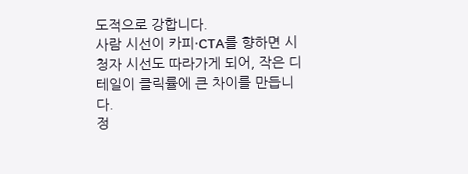도적으로 강합니다.
사람 시선이 카피·CTA를 향하면 시청자 시선도 따라가게 되어, 작은 디테일이 클릭률에 큰 차이를 만듭니다.
정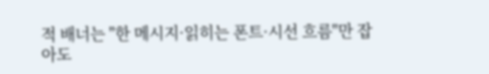적 배너는 "한 메시지·읽히는 폰트·시선 흐름"만 잡아도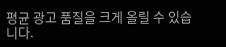평균 광고 품질을 크게 올릴 수 있습니다.